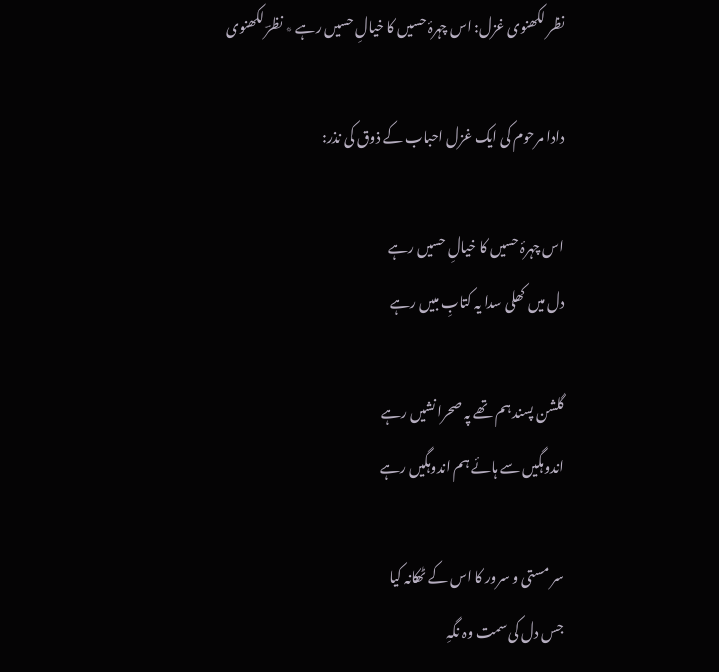نظر لکھنوی غزل: اس چہرۂ حسیں کا خیالِ حسیں رہے ٭ نظرؔ لکھنوی

دادا مرحوم کی ایک غزل احباب کے ذوق کی نذر:

اس چہرۂ حسیں کا خیالِ حسیں رہے
دل میں کھلی سدا یہ کتابِ مبیں رہے

گلشن پسند ہم تھے پہ صحرا نشیں رہے
اندوہگیں سے ہائے ہم اندوہگیں رہے

سر مستی و سرور کا اس کے ٹھکانہ کیا
جس دل کی سمت وہ نگہِ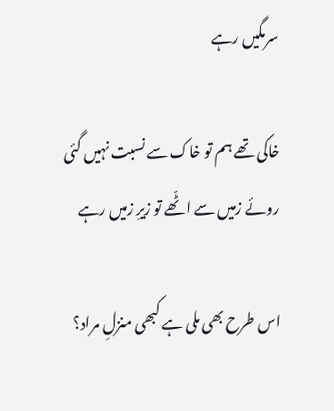سرمگیں رہے

خاکی تھے ہم تو خاک سے نسبت نہیں گئی
روئے زمیں سے اٹّھے تو زیرِ زمیں رہے

اس طرح بھی ملی ہے کبھی منزلِ مراد؟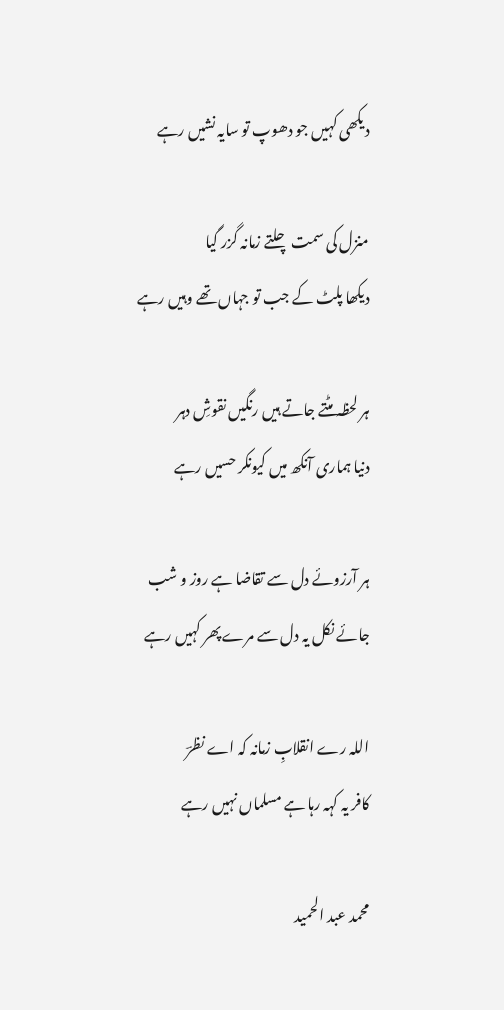دیکھی کہیں جو دھوپ تو سایہ نشیں رہے

منزل کی سمت چلتے زمانہ گزر گیا
دیکھا پلٹ کے جب تو جہاں تھے وہیں رہے

ہر لحظہ مٹتے جاتے ہیں رنگیں نقوشِ دہر
دنیا ہماری آنکھ میں کیونکر حسیں رہے

ہر آرزوئے دل سے تقاضا ہے روز و شب
جائے نکل یہ دل سے مرے پھر کہیں رہے

اللہ رے انقلابِ زمانہ کہ اے نظرؔ
کافر یہ کہہ رہا ہے مسلماں نہیں رہے

محمد عبد الحمید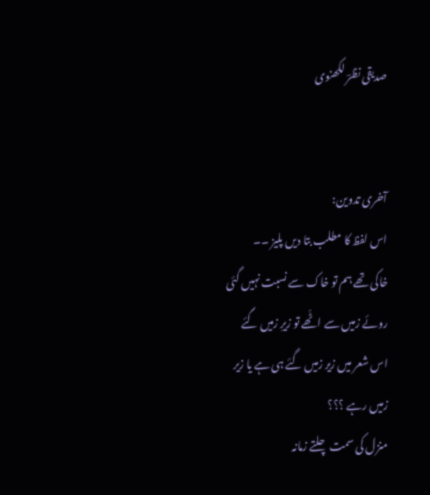صدیقی نظرؔ لکھنوی


آخری تدوین:
اس لفظ کا مطلب بتا دیں پلیز ۔۔
خاکی تھے ہم تو خاک سے نسبت نہیں گئی
روئے زمیں سے اٹّھے تو زیرِ زمیں گئے
اس شعر میں زیر زمیں گئے ہی ہے یا زیر زمیں رہے ؟؟؟
منزل کی سمت چلتے زمانہ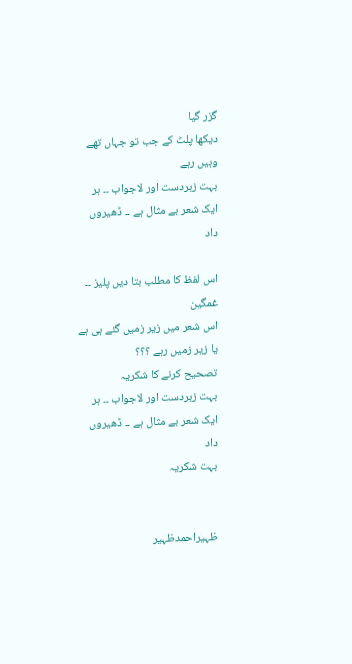گزر گیا
دیکھا پلٹ کے جب تو جہاں تھے وہیں رہے
بہت زبردست اور لاجواب ۔۔ ہر ایک شعر بے مثال ہے ۔۔ ڈھیروں داد

اس لفظ کا مطلب بتا دیں پلیز ۔۔
غمگین
اس شعر میں زیر زمیں گئے ہی ہے یا زیر زمیں رہے ؟؟؟
تصحیح کرنے کا شکریہ
بہت زبردست اور لاجواب ۔۔ ہر ایک شعر بے مثال ہے ۔۔ ڈھیروں داد
بہت شکریہ


ظہیراحمدظہیر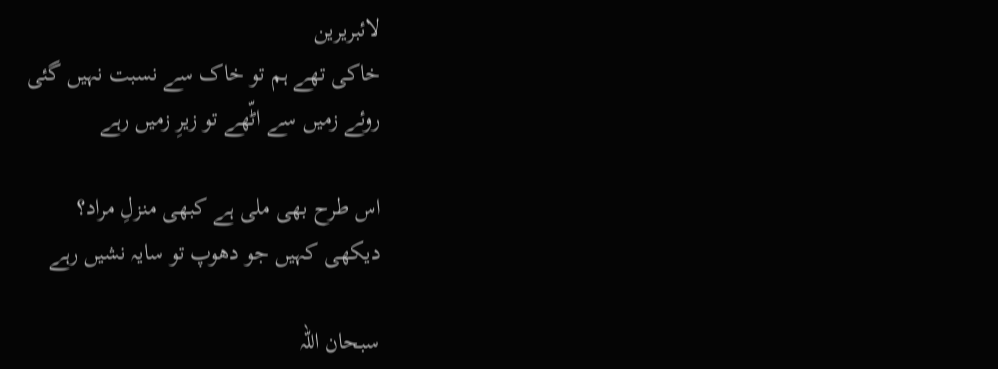لائبریرین
خاکی تھے ہم تو خاک سے نسبت نہیں گئی
روئے زمیں سے اٹّھے تو زیرِ زمیں رہے

اس طرح بھی ملی ہے کبھی منزلِ مراد؟
دیکھی کہیں جو دھوپ تو سایہ نشیں رہے

سبحان اللہ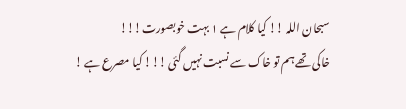سبحان اللہ !! کیا کلام ہے ۱ بہت خوبصورت!!!
خاکی تھے ہم تو خاک سے نسبت نہیں گئی !!! کیا مصرع ہے !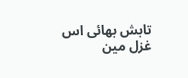تابش بھائی اس غزل مین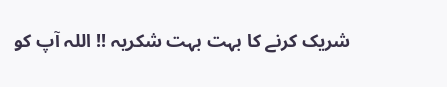شریک کرنے کا بہت بہت شکریہ !! اللہ آپ کو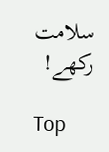سلامت رکھے!

Top